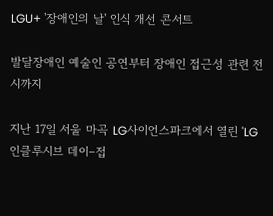LGU+ '장애인의 날' 인식 개선 콘서트

발달장애인 예술인 공연부터 장애인 접근성 관련 전시까지

지난 17일 서울 마곡 LG사이언스파크에서 열린 'LG 인클루시브 데이–접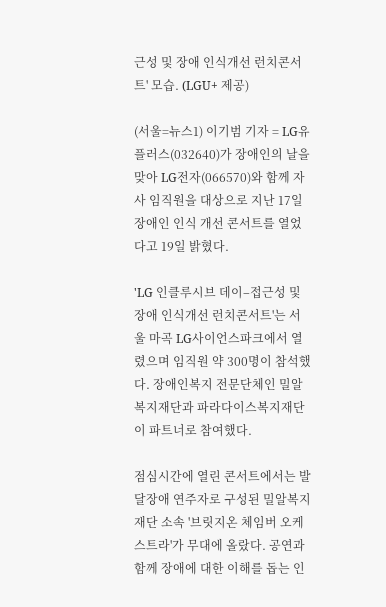근성 및 장애 인식개선 런치콘서트' 모습. (LGU+ 제공)

(서울=뉴스1) 이기범 기자 = LG유플러스(032640)가 장애인의 날을 맞아 LG전자(066570)와 함께 자사 임직원을 대상으로 지난 17일 장애인 인식 개선 콘서트를 열었다고 19일 밝혔다.

'LG 인클루시브 데이–접근성 및 장애 인식개선 런치콘서트'는 서울 마곡 LG사이언스파크에서 열렸으며 임직원 약 300명이 참석했다. 장애인복지 전문단체인 밀알복지재단과 파라다이스복지재단이 파트너로 참여했다.

점심시간에 열린 콘서트에서는 발달장애 연주자로 구성된 밀알복지재단 소속 '브릿지온 체임버 오케스트라'가 무대에 올랐다. 공연과 함께 장애에 대한 이해를 돕는 인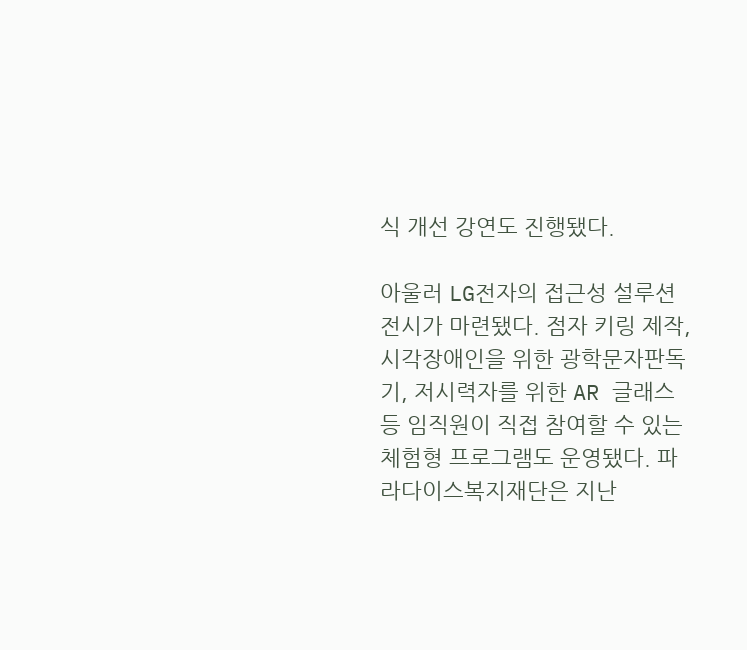식 개선 강연도 진행됐다.

아울러 LG전자의 접근성 설루션 전시가 마련됐다. 점자 키링 제작, 시각장애인을 위한 광학문자판독기, 저시력자를 위한 AR 글래스 등 임직원이 직접 참여할 수 있는 체험형 프로그램도 운영됐다. 파라다이스복지재단은 지난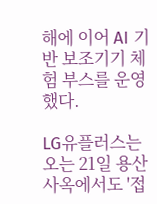해에 이어 AI 기반 보조기기 체험 부스를 운영했다.

LG유플러스는 오는 21일 용산 사옥에서도 '접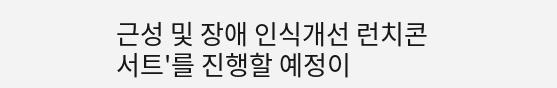근성 및 장애 인식개선 런치콘서트'를 진행할 예정이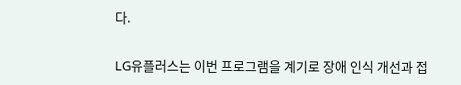다.

LG유플러스는 이번 프로그램을 계기로 장애 인식 개선과 접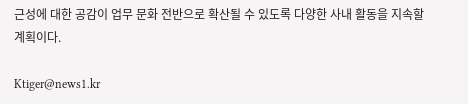근성에 대한 공감이 업무 문화 전반으로 확산될 수 있도록 다양한 사내 활동을 지속할 계획이다.

Ktiger@news1.kr